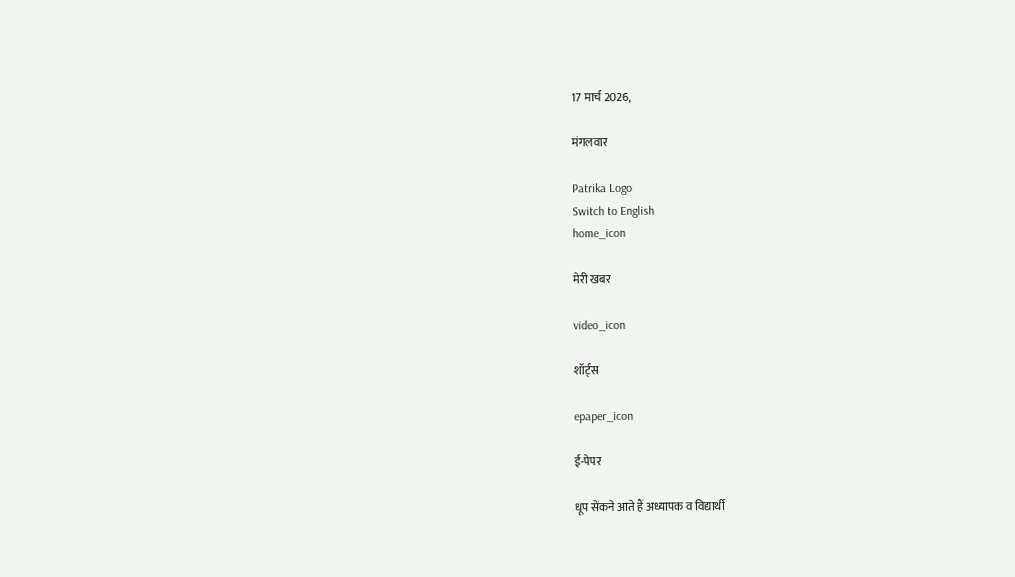17 मार्च 2026,

मंगलवार

Patrika Logo
Switch to English
home_icon

मेरी खबर

video_icon

शॉर्ट्स

epaper_icon

ई-पेपर

धूप सेंकने आते हैं अध्यापक व विद्यार्थी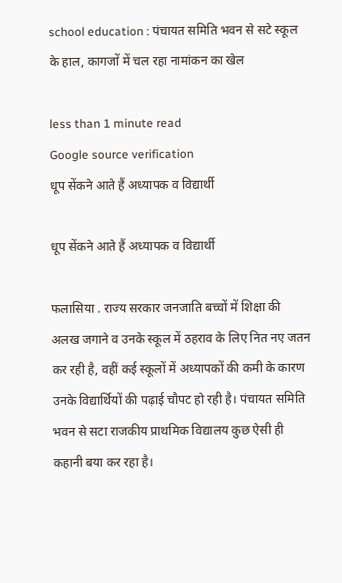school education : पंचायत समिति भवन से सटे स्कूल के हाल, कागजों में चल रहा नामांकन का खेल

less than 1 minute read
Google source verification
धूप सेंकने आते हैं अध्यापक व विद्यार्थी

धूप सेंकने आते हैं अध्यापक व विद्यार्थी

फलासिया . राज्य सरकार जनजाति बच्चों में शिक्षा की अलख जगाने व उनके स्कूल में ठहराव के लिए नित नए जतन कर रही है, वहीं कई स्कूलों में अध्यापकों की कमी के कारण उनके विद्यार्थियों की पढ़ाई चौपट हो रही है। पंचायत समिति भवन से सटा राजकीय प्राथमिक विद्यालय कुछ ऐसी ही कहानी बया कर रहा है।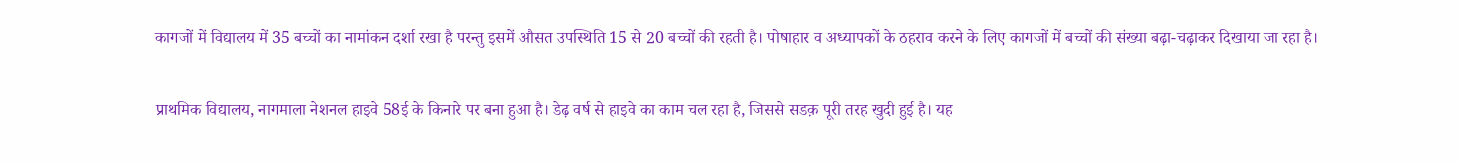कागजों में विद्यालय में 35 बच्चों का नामांकन दर्शा रखा है परन्तु इसमें औसत उपस्थिति 15 से 20 बच्चों की रहती है। पोषाहार व अध्यापकों के ठहराव करने के लिए कागजों में बच्चों की संख्या बढ़ा-चढ़ाकर दिखाया जा रहा है।

प्राथमिक विद्यालय, नागमाला नेशनल हाइवे 58ई के किनारे पर बना हुआ है। डेढ़ वर्ष से हाइवे का काम चल रहा है, जिससे सडक़ पूरी तरह खुदी हुई है। यह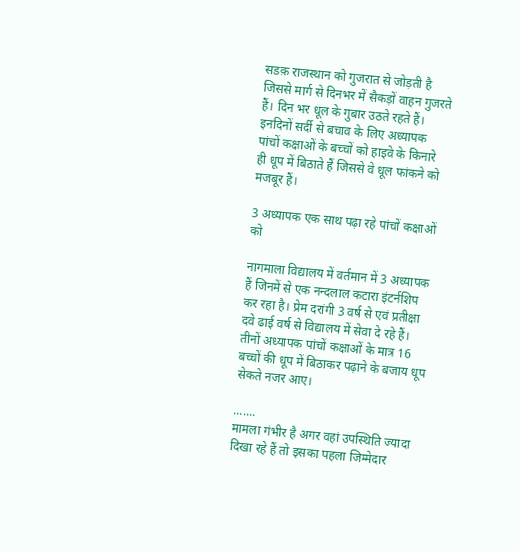सडक़ राजस्थान को गुजरात से जोड़ती है जिससे मार्ग से दिनभर में सैकड़ों वाहन गुजरते हैं। दिन भर धूल के गुबार उठते रहते हैं। इनदिनों सर्दी से बचाव के लिए अध्यापक पांचों कक्षाओं के बच्चों को हाइवे के किनारे ही धूप में बिठाते हैं जिससे वे धूल फांकने को मजबूर हैं।

3 अध्यापक एक साथ पढ़ा रहे पांचों कक्षाओं को

नागमाला विद्यालय में वर्तमान में 3 अध्यापक हैं जिनमें से एक नन्दलाल कटारा इंटर्नशिप कर रहा है। प्रेम दरांगी 3 वर्ष से एवं प्रतीक्षा दवे ढाई वर्ष से विद्यालय में सेवा दे रहे हैं। तीनों अध्यापक पांचों कक्षाओं के मात्र 16 बच्चों की धूप में बिठाकर पढ़ाने के बजाय धूप सेकते नजर आए।

.......
मामला गंभीर है अगर वहां उपस्थिति ज्यादा दिखा रहे हैं तो इसका पहला जिम्मेदार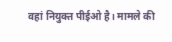वहां नियुक्त पीईओ है। मामले की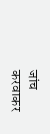जांच करवाकर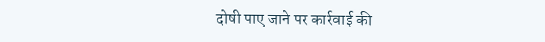दोषी पाए जाने पर कार्रवाई की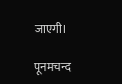जाएगी।

पूनमचन्द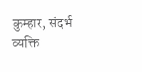कुम्हार, संदर्भ व्यक्ति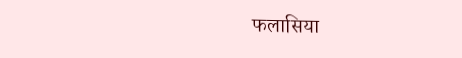फलासिया